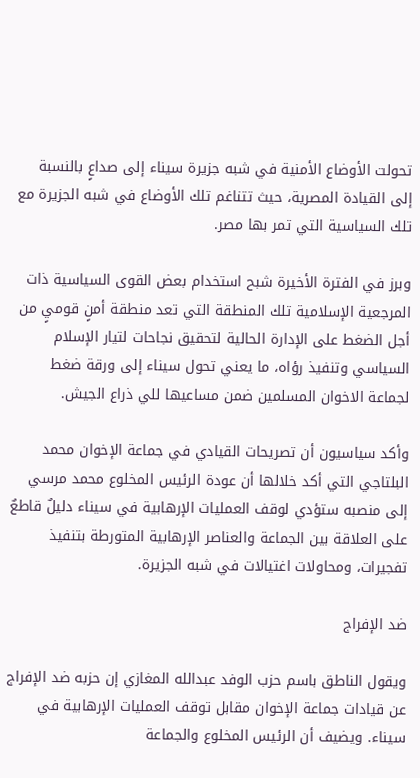تحولت الأوضاع الأمنية في شبه جزيرة سيناء إلى صداعٍ بالنسبة إلى القيادة المصرية، حيث تتناغم تلك الأوضاع في شبه الجزيرة مع تلك السياسية التي تمر بها مصر.

وبرز في الفترة الأخيرة شبح استخدام بعض القوى السياسية ذات المرجعية الإسلامية تلك المنطقة التي تعد منطقة أمنٍ قوميٍ من أجل الضغط على الإدارة الحالية لتحقيق نجاحات لتيار الإسلام السياسي وتنفيذ رؤاه، ما يعني تحول سيناء إلى ورقة ضغط لجماعة الاخوان المسلمين ضمن مساعيها للي ذراع الجيش.

وأكد سياسيون أن تصريحات القيادي في جماعة الإخوان محمد البلتاجي التي أكد خلالها أن عودة الرئيس المخلوع محمد مرسي إلى منصبه ستؤدي لوقف العمليات الإرهابية في سيناء دليلٌ قاطعٌ على العلاقة بين الجماعة والعناصر الإرهابية المتورطة بتنفيذ تفجيرات، ومحاولات اغتيالات في شبه الجزيرة.

ضد الإفراج

ويقول الناطق باسم حزب الوفد عبدالله المغازي إن حزبه ضد الإفراج عن قيادات جماعة الإخوان مقابل توقف العمليات الإرهابية في سيناء. ويضيف أن الرئيس المخلوع والجماعة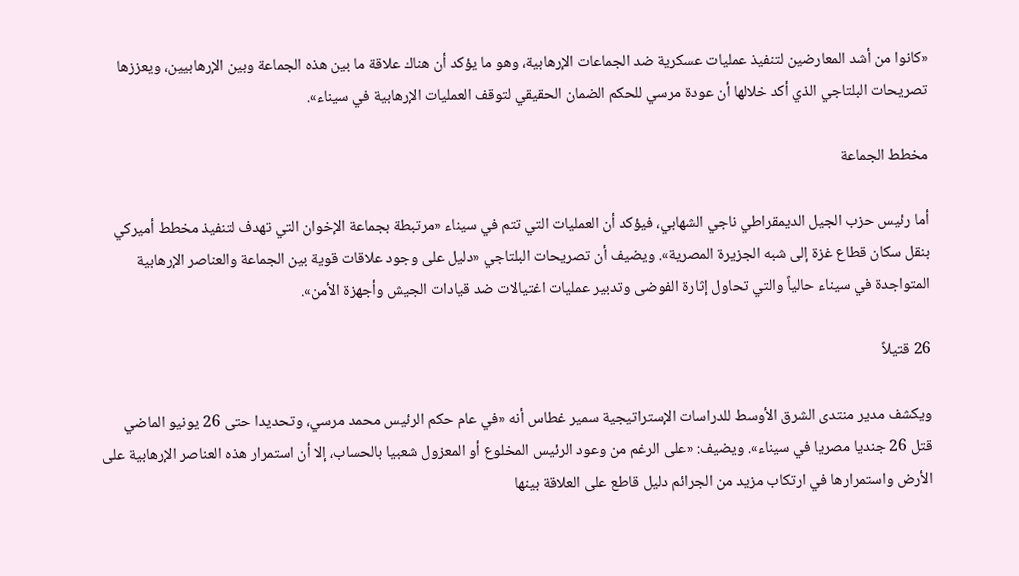«كانوا من أشد المعارضين لتنفيذ عمليات عسكرية ضد الجماعات الإرهابية، وهو ما يؤكد أن هناك علاقة ما بين هذه الجماعة وبين الإرهابيين، ويعززها تصريحات البلتاجي الذي أكد خلالها أن عودة مرسي للحكم الضمان الحقيقي لتوقف العمليات الإرهابية في سيناء».

مخطط الجماعة

أما رئيس حزب الجيل الديمقراطي ناجي الشهابي، فيؤكد أن العمليات التي تتم في سيناء «مرتبطة بجماعة الإخوان التي تهدف لتنفيذ مخطط أميركي بنقل سكان قطاع غزة إلى شبه الجزيرة المصرية». ويضيف أن تصريحات البلتاجي «دليل على وجود علاقات قوية بين الجماعة والعناصر الإرهابية المتواجدة في سيناء حالياً والتي تحاول إثارة الفوضى وتدبير عمليات اغتيالات ضد قيادات الجيش وأجهزة الأمن».

26 قتيلاً

ويكشف مدير منتدى الشرق الأوسط للدراسات الإستراتيجية سمير غطاس أنه «في عام حكم الرئيس محمد مرسي، وتحديدا حتى 26 يونيو الماضي قتل 26 جنديا مصريا في سيناء». ويضيف: «على الرغم من وعود الرئيس المخلوع أو المعزول شعبيا بالحساب، إلا أن استمرار هذه العناصر الإرهابية على الأرض واستمرارها في ارتكاب مزيد من الجرائم دليل قاطع على العلاقة بينها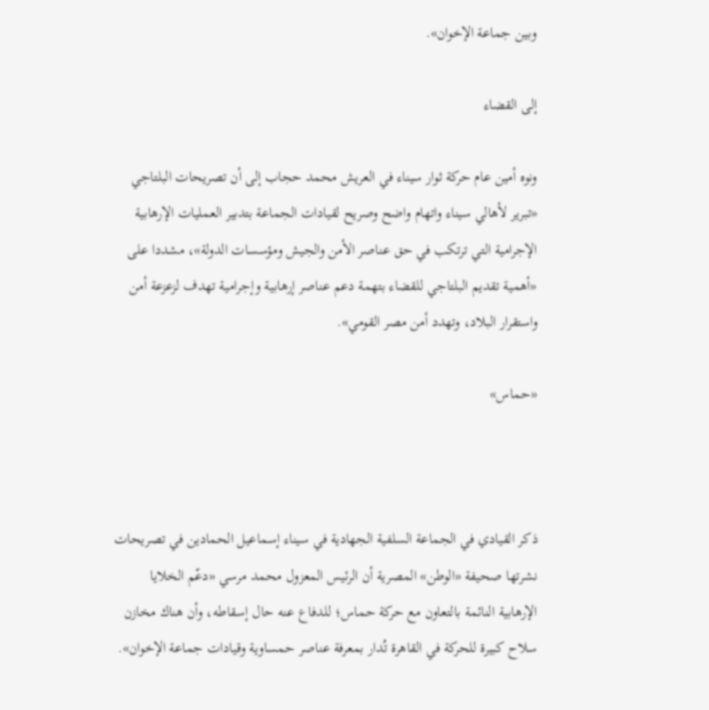وبين جماعة الإخوان».

إلى القضاء

ونوه أمين عام حركة ثوار سيناء في العريش محمد حجاب إلى أن تصريحات البلتاجي «تبرير لأهالي سيناء واتهام واضح وصريح لقيادات الجماعة بتدبير العمليات الإرهابية الإجرامية التي ترتكب في حق عناصر الأمن والجيش ومؤسسات الدولة»، مشددا على «أهمية تقديم البلتاجي للقضاء بتهمة دعم عناصر إرهابية وإجرامية تهدف لزعزعة أمن واستقرار البلاد، وتهدد أمن مصر القومي».

«حماس»



ذكر القيادي في الجماعة السلفية الجهادية في سيناء إسماعيل الحمادين في تصريحات نشرتها صحيفة «الوطن» المصرية أن الرئيس المعزول محمد مرسي «دعّم الخلايا الإرهابية النائمة بالتعاون مع حركة حماس؛ للدفاع عنه حال إسقاطه، وأن هناك مخازن سلاح كبيرة للحركة في القاهرة تُدار بمعرفة عناصر حمساوية وقيادات جماعة الإخوان».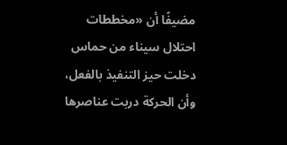مضيفًا أن «مخططات احتلال سيناء من حماس دخلت حيز التنفيذ بالفعل، وأن الحركة دربت عناصرها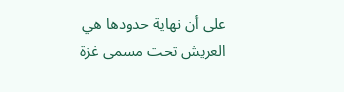على أن نهاية حدودها هي العريش تحت مسمى غزة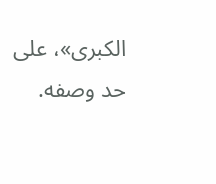الكبرى»، على حد وصفه.